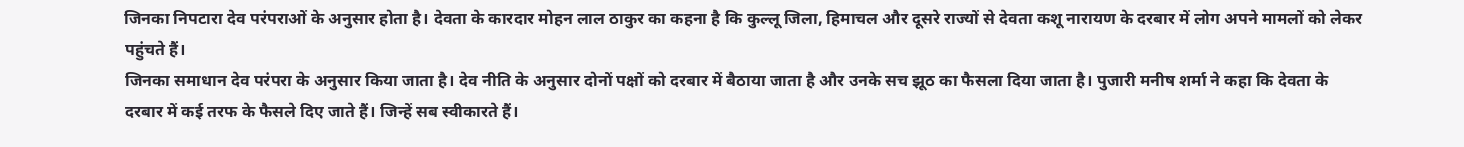जिनका निपटारा देव परंपराओं के अनुसार होता है। देवता के कारदार मोहन लाल ठाकुर का कहना है कि कुल्लू जिला, हिमाचल और दूसरे राज्यों से देवता कशू नारायण के दरबार में लोग अपने मामलों को लेकर पहुंचते हैं।
जिनका समाधान देव परंपरा के अनुसार किया जाता है। देव नीति के अनुसार दोनों पक्षों को दरबार में बैठाया जाता है और उनके सच झूठ का फैसला दिया जाता है। पुजारी मनीष शर्मा ने कहा कि देवता के दरबार में कई तरफ के फैसले दिए जाते हैं। जिन्हें सब स्वीकारते हैं।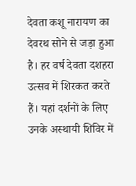देवता कशू नारायण का देवरथ सोने से जड़ा हुआ है। हर वर्ष देवता दशहरा उत्सव में शिरकत करते हैं। यहां दर्शनों के लिए उनके अस्थायी शिविर में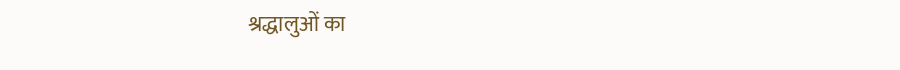श्रद्धालुओं का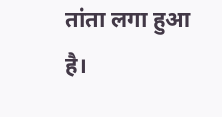तांता लगा हुआ है।